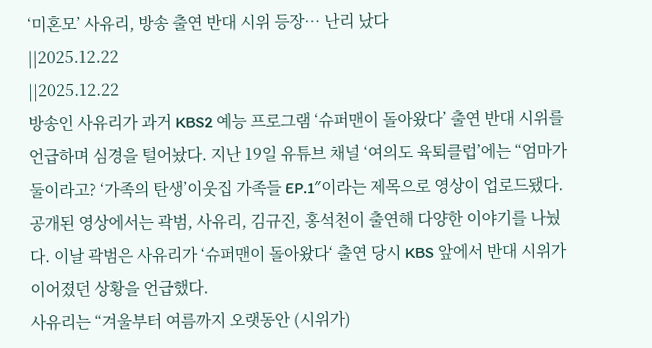‘미혼모’ 사유리, 방송 출연 반대 시위 등장… 난리 났다
||2025.12.22
||2025.12.22
방송인 사유리가 과거 KBS2 예능 프로그램 ‘슈퍼맨이 돌아왔다’ 출연 반대 시위를 언급하며 심경을 털어놨다. 지난 19일 유튜브 채널 ‘여의도 육퇴클럽’에는 “엄마가 둘이라고? ‘가족의 탄생’이웃집 가족들 EP.1″이라는 제목으로 영상이 업로드됐다.
공개된 영상에서는 곽범, 사유리, 김규진, 홍석천이 출연해 다양한 이야기를 나눴다. 이날 곽범은 사유리가 ‘슈퍼맨이 돌아왔다‘ 출연 당시 KBS 앞에서 반대 시위가 이어졌던 상황을 언급했다.
사유리는 “겨울부터 여름까지 오랫동안 (시위가)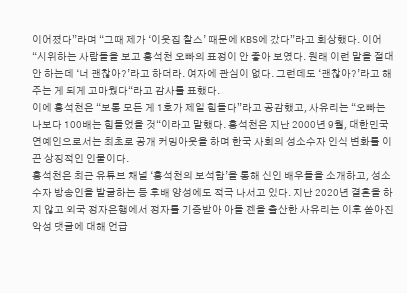이어졌다”라며 “그때 제가 ‘이웃집 찰스’ 때문에 KBS에 갔다”라고 회상했다. 이어 “시위하는 사람들을 보고 홍석천 오빠의 표정이 안 좋아 보였다. 원래 이런 말을 절대 안 하는데 ‘너 괜찮아?’라고 하더라. 여자에 관심이 없다. 그런데도 ‘괜찮아?’라고 해주는 게 되게 고마웠다“라고 감사를 표했다.
이에 홍석천은 “보통 모든 게 1호가 제일 힘들다”라고 공감했고, 사유리는 “오빠는 나보다 100배는 힘들었을 것“이라고 말했다. 홍석천은 지난 2000년 9월, 대한민국 연예인으로서는 최초로 공개 커밍아웃을 하며 한국 사회의 성소수자 인식 변화를 이끈 상징적인 인물이다.
홍석천은 최근 유튜브 채널 ‘홍석천의 보석함’을 통해 신인 배우들을 소개하고, 성소수자 방송인을 발굴하는 등 후배 양성에도 적극 나서고 있다. 지난 2020년 결혼을 하지 않고 외국 정자은행에서 정자를 기증받아 아들 젠을 출산한 사유리는 이후 쏟아진 악성 댓글에 대해 언급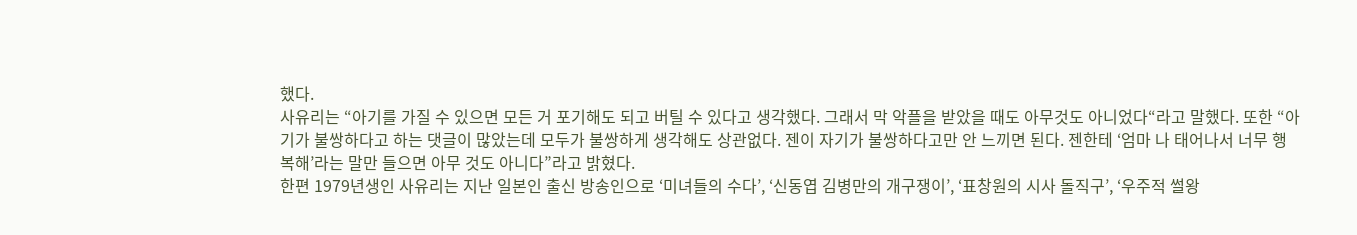했다.
사유리는 “아기를 가질 수 있으면 모든 거 포기해도 되고 버틸 수 있다고 생각했다. 그래서 막 악플을 받았을 때도 아무것도 아니었다“라고 말했다. 또한 “아기가 불쌍하다고 하는 댓글이 많았는데 모두가 불쌍하게 생각해도 상관없다. 젠이 자기가 불쌍하다고만 안 느끼면 된다. 젠한테 ‘엄마 나 태어나서 너무 행복해’라는 말만 들으면 아무 것도 아니다”라고 밝혔다.
한편 1979년생인 사유리는 지난 일본인 출신 방송인으로 ‘미녀들의 수다’, ‘신동엽 김병만의 개구쟁이’, ‘표창원의 시사 돌직구’, ‘우주적 썰왕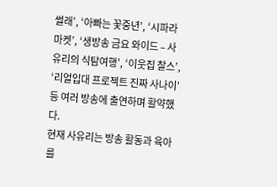썰래’, ‘아빠는 꽃중년’, ‘시파라마켓’, ‘생방송 금요 와이드 – 사유리의 식탐여행’, ‘이웃집 찰스’, ‘리얼입대 프로젝트 진짜 사나이’ 등 여러 방송에 출연하며 활약했다.
현재 사유리는 방송 활동과 육아를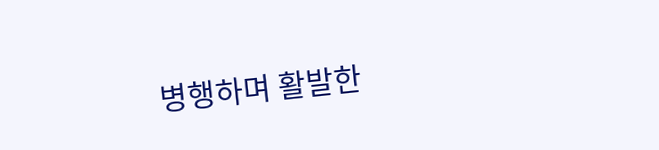병행하며 활발한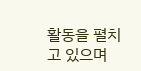활동을 펼치고 있으며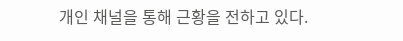개인 채널을 통해 근황을 전하고 있다.